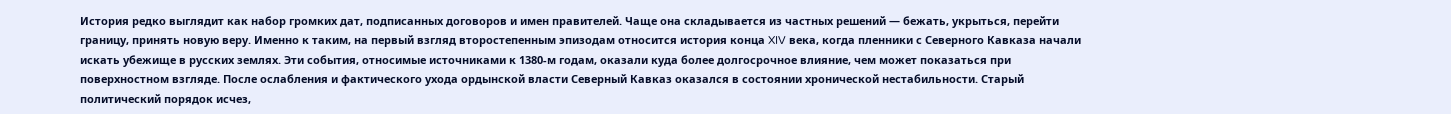История редко выглядит как набор громких дат, подписанных договоров и имен правителей. Чаще она складывается из частных решений — бежать, укрыться, перейти границу, принять новую веру. Именно к таким, на первый взгляд второстепенным эпизодам относится история конца XIV века, когда пленники с Северного Кавказа начали искать убежище в русских землях. Эти события, относимые источниками к 1380-м годам, оказали куда более долгосрочное влияние, чем может показаться при поверхностном взгляде. После ослабления и фактического ухода ордынской власти Северный Кавказ оказался в состоянии хронической нестабильности. Старый политический порядок исчез,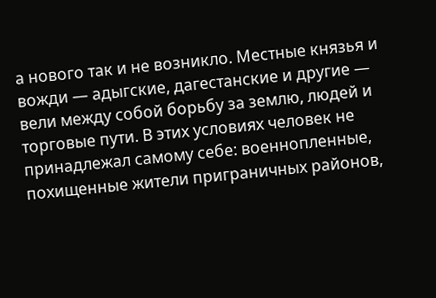а нового так и не возникло. Местные князья и вожди — адыгские, дагестанские и другие — вели между собой борьбу за землю, людей и торговые пути. В этих условиях человек не принадлежал самому себе: военнопленные, похищенные жители приграничных районов,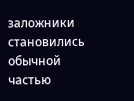заложники становились обычной частью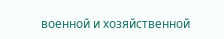военной и хозяйственной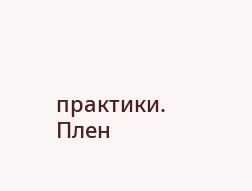практики. Плен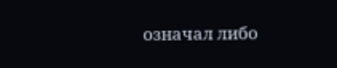означал либо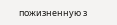пожизненную з